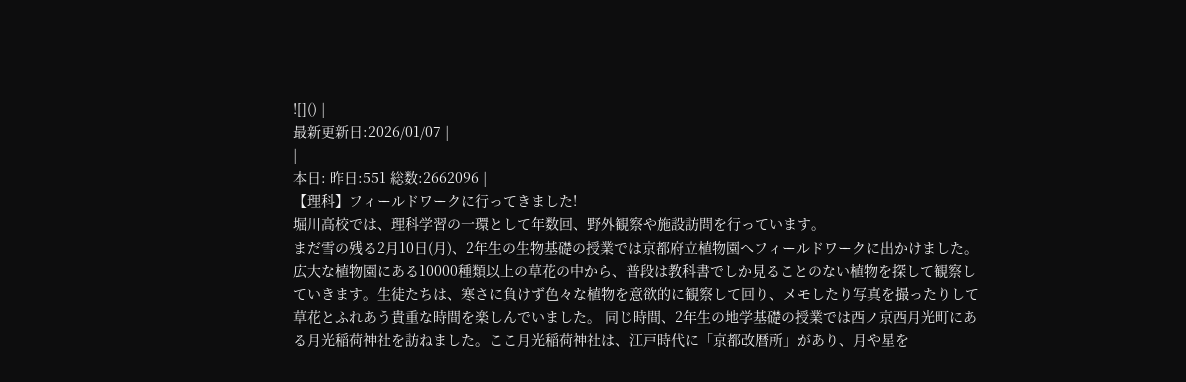![]() |
最新更新日:2026/01/07 |
|
本日: 昨日:551 総数:2662096 |
【理科】フィールドワークに行ってきました!
堀川高校では、理科学習の一環として年数回、野外観察や施設訪問を行っています。
まだ雪の残る2月10日(月)、2年生の生物基礎の授業では京都府立植物園へフィールドワークに出かけました。広大な植物園にある10000種類以上の草花の中から、普段は教科書でしか見ることのない植物を探して観察していきます。生徒たちは、寒さに負けず色々な植物を意欲的に観察して回り、メモしたり写真を撮ったりして草花とふれあう貴重な時間を楽しんでいました。 同じ時間、2年生の地学基礎の授業では西ノ京西月光町にある月光稲荷神社を訪ねました。ここ月光稲荷神社は、江戸時代に「京都改暦所」があり、月や星を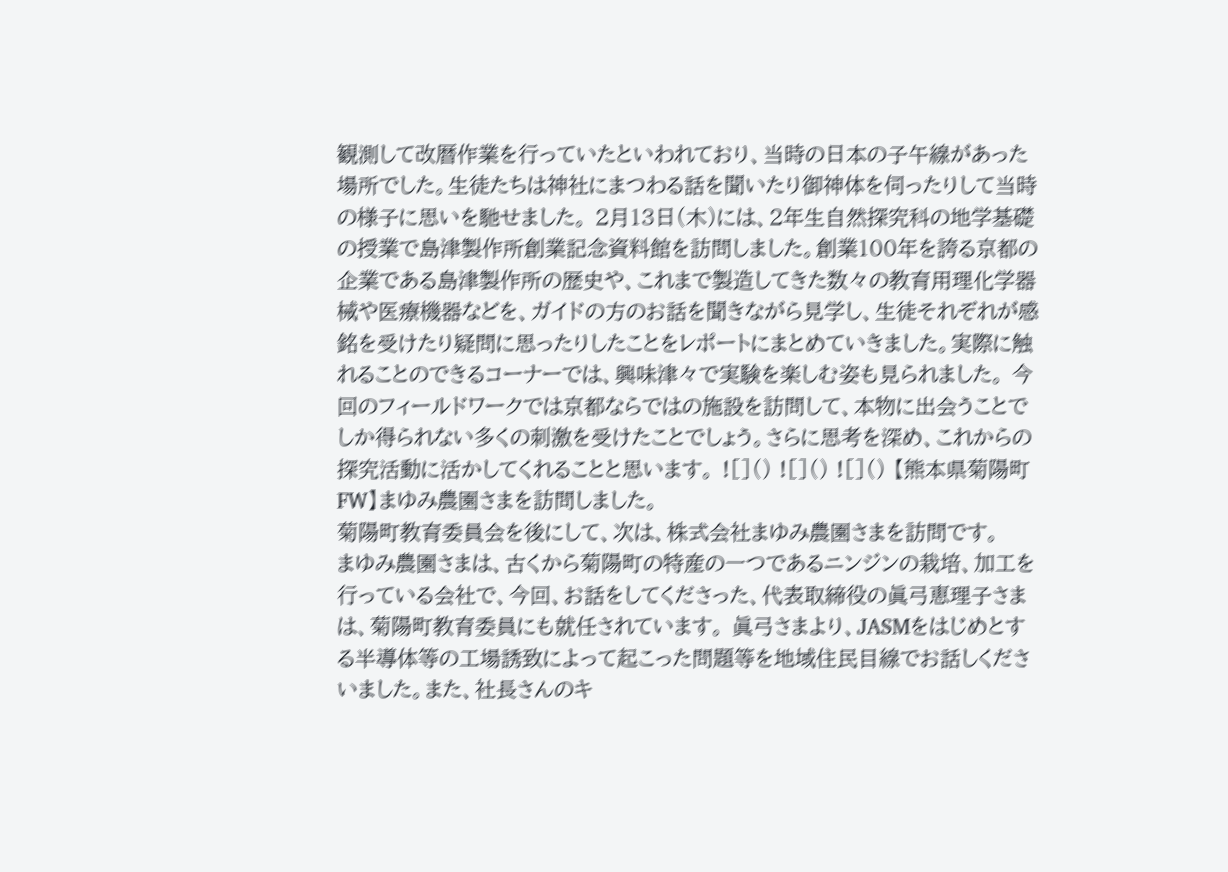観測して改暦作業を行っていたといわれており、当時の日本の子午線があった場所でした。生徒たちは神社にまつわる話を聞いたり御神体を伺ったりして当時の様子に思いを馳せました。 2月13日(木)には、2年生自然探究科の地学基礎の授業で島津製作所創業記念資料館を訪問しました。創業100年を誇る京都の企業である島津製作所の歴史や、これまで製造してきた数々の教育用理化学器械や医療機器などを、ガイドの方のお話を聞きながら見学し、生徒それぞれが感銘を受けたり疑問に思ったりしたことをレポートにまとめていきました。実際に触れることのできるコーナーでは、興味津々で実験を楽しむ姿も見られました。 今回のフィールドワークでは京都ならではの施設を訪問して、本物に出会うことでしか得られない多くの刺激を受けたことでしょう。さらに思考を深め、これからの探究活動に活かしてくれることと思います。 ![]() ![]() ![]() 【熊本県菊陽町FW】まゆみ農園さまを訪問しました。
菊陽町教育委員会を後にして、次は、株式会社まゆみ農園さまを訪問です。
まゆみ農園さまは、古くから菊陽町の特産の一つであるニンジンの栽培、加工を行っている会社で、今回、お話をしてくださった、代表取締役の眞弓恵理子さまは、菊陽町教育委員にも就任されています。 眞弓さまより、JASMをはじめとする半導体等の工場誘致によって起こった問題等を地域住民目線でお話しくださいました。また、社長さんのキ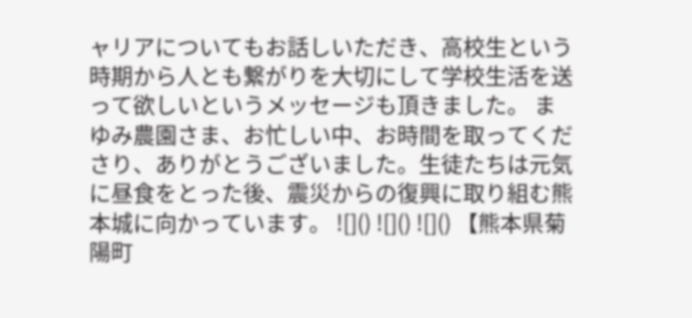ャリアについてもお話しいただき、高校生という時期から人とも繋がりを大切にして学校生活を送って欲しいというメッセージも頂きました。 まゆみ農園さま、お忙しい中、お時間を取ってくださり、ありがとうございました。生徒たちは元気に昼食をとった後、震災からの復興に取り組む熊本城に向かっています。 ![]() ![]() ![]() 【熊本県菊陽町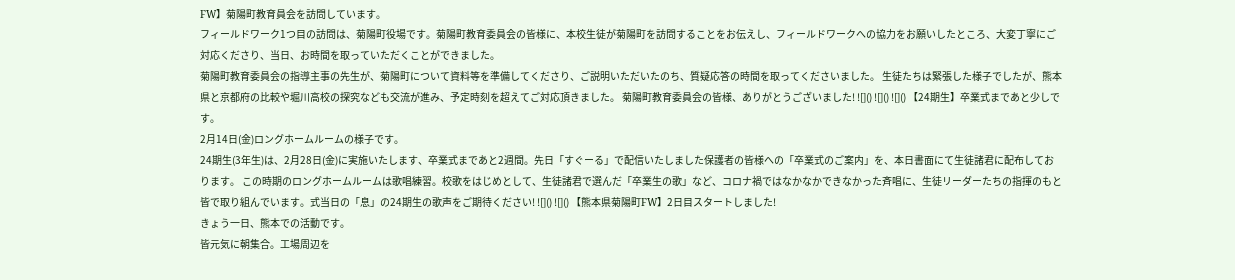FW】菊陽町教育員会を訪問しています。
フィールドワーク1つ目の訪問は、菊陽町役場です。菊陽町教育委員会の皆様に、本校生徒が菊陽町を訪問することをお伝えし、フィールドワークへの協力をお願いしたところ、大変丁寧にご対応くださり、当日、お時間を取っていただくことができました。
菊陽町教育委員会の指導主事の先生が、菊陽町について資料等を準備してくださり、ご説明いただいたのち、質疑応答の時間を取ってくださいました。 生徒たちは緊張した様子でしたが、熊本県と京都府の比較や堀川高校の探究なども交流が進み、予定時刻を超えてご対応頂きました。 菊陽町教育委員会の皆様、ありがとうございました! ![]() ![]() ![]() 【24期生】卒業式まであと少しです。
2月14日(金)ロングホームルームの様子です。
24期生(3年生)は、2月28日(金)に実施いたします、卒業式まであと2週間。先日「すぐーる」で配信いたしました保護者の皆様への「卒業式のご案内」を、本日書面にて生徒諸君に配布しております。 この時期のロングホームルームは歌唱練習。校歌をはじめとして、生徒諸君で選んだ「卒業生の歌」など、コロナ禍ではなかなかできなかった斉唱に、生徒リーダーたちの指揮のもと皆で取り組んでいます。式当日の「息」の24期生の歌声をご期待ください! ![]() ![]() 【熊本県菊陽町FW】2日目スタートしました!
きょう一日、熊本での活動です。
皆元気に朝集合。工場周辺を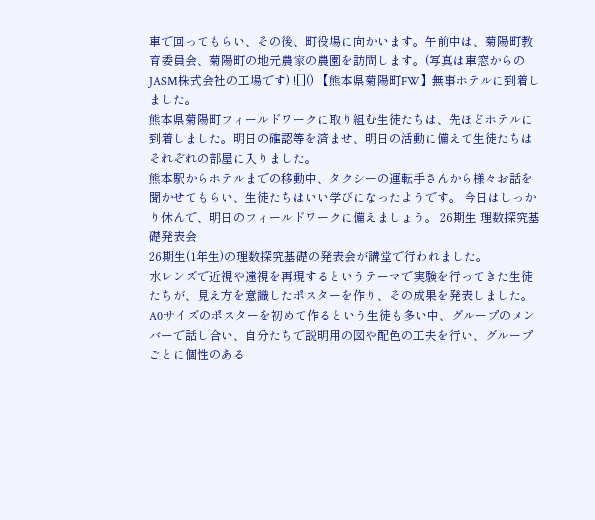車で回ってもらい、その後、町役場に向かいます。午前中は、菊陽町教育委員会、菊陽町の地元農家の農園を訪問します。(写真は車窓からのJASM株式会社の工場です) ![]() 【熊本県菊陽町FW】無事ホテルに到着しました。
熊本県菊陽町フィールドワークに取り組む生徒たちは、先ほどホテルに到着しました。明日の確認等を済ませ、明日の活動に備えて生徒たちはそれぞれの部屋に入りました。
熊本駅からホテルまでの移動中、タクシーの運転手さんから様々お話を聞かせてもらい、生徒たちはいい学びになったようです。 今日はしっかり休んで、明日のフィールドワークに備えましょう。 26期生 理数探究基礎発表会
26期生(1年生)の理数探究基礎の発表会が講堂で行われました。
水レンズで近視や遠視を再現するというテーマで実験を行ってきた生徒たちが、見え方を意識したポスターを作り、その成果を発表しました。 A0サイズのポスターを初めて作るという生徒も多い中、グループのメンバーで話し合い、自分たちで説明用の図や配色の工夫を行い、グループごとに個性のある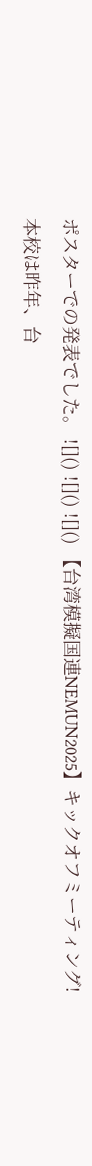ポスターでの発表でした。 ![]() ![]() ![]() 【台湾模擬国連NEMUN2025】キックオフミーティング!
本校は昨年、台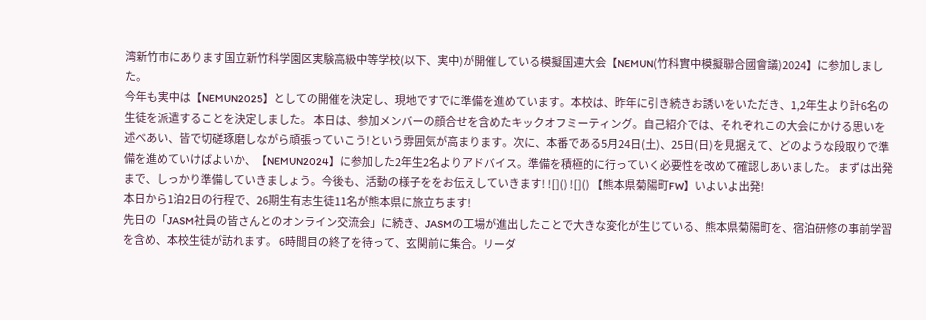湾新竹市にあります国立新竹科学園区実験高級中等学校(以下、実中)が開催している模擬国連大会【NEMUN(竹科實中模擬聯合國會議)2024】に参加しました。
今年も実中は【NEMUN2025】としての開催を決定し、現地ですでに準備を進めています。本校は、昨年に引き続きお誘いをいただき、1,2年生より計6名の生徒を派遣することを決定しました。 本日は、参加メンバーの顔合せを含めたキックオフミーティング。自己紹介では、それぞれこの大会にかける思いを述べあい、皆で切磋琢磨しながら頑張っていこう!という雰囲気が高まります。次に、本番である5月24日(土)、25日(日)を見据えて、どのような段取りで準備を進めていけばよいか、【NEMUN2024】に参加した2年生2名よりアドバイス。準備を積極的に行っていく必要性を改めて確認しあいました。 まずは出発まで、しっかり準備していきましょう。今後も、活動の様子ををお伝えしていきます! ![]() ![]() 【熊本県菊陽町FW】いよいよ出発!
本日から1泊2日の行程で、26期生有志生徒11名が熊本県に旅立ちます!
先日の「JASM社員の皆さんとのオンライン交流会」に続き、JASMの工場が進出したことで大きな変化が生じている、熊本県菊陽町を、宿泊研修の事前学習を含め、本校生徒が訪れます。 6時間目の終了を待って、玄関前に集合。リーダ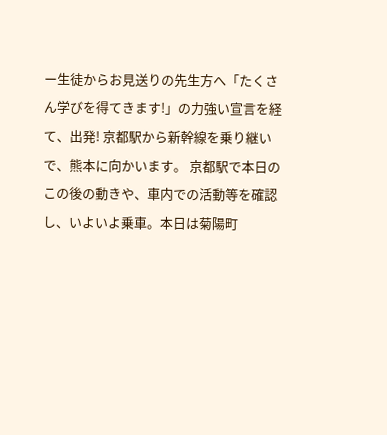ー生徒からお見送りの先生方へ「たくさん学びを得てきます!」の力強い宣言を経て、出発! 京都駅から新幹線を乗り継いで、熊本に向かいます。 京都駅で本日のこの後の動きや、車内での活動等を確認し、いよいよ乗車。本日は菊陽町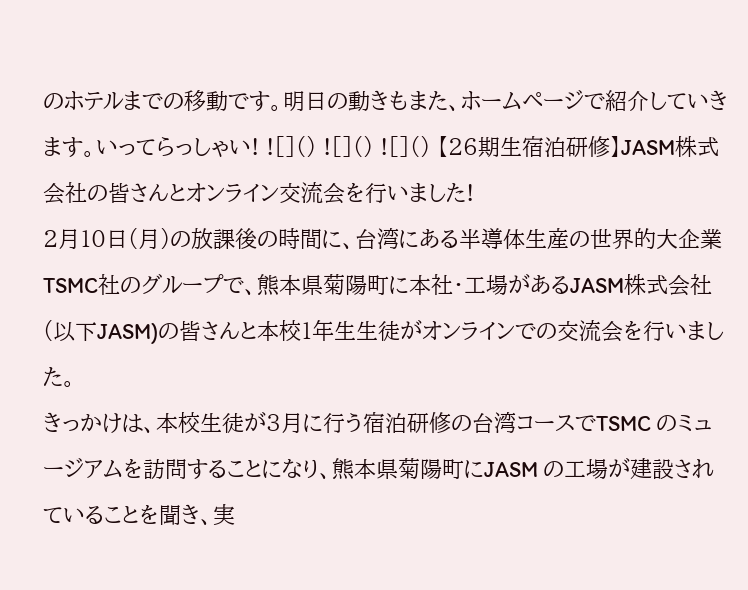のホテルまでの移動です。明日の動きもまた、ホームページで紹介していきます。いってらっしゃい! ![]() ![]() ![]() 【26期生宿泊研修】JASM株式会社の皆さんとオンライン交流会を行いました!
2月10日(月)の放課後の時間に、台湾にある半導体生産の世界的大企業TSMC社のグループで、熊本県菊陽町に本社・工場があるJASM株式会社(以下JASM)の皆さんと本校1年生生徒がオンラインでの交流会を行いました。
きっかけは、本校生徒が3月に行う宿泊研修の台湾コースでTSMC のミュージアムを訪問することになり、熊本県菊陽町にJASM の工場が建設されていることを聞き、実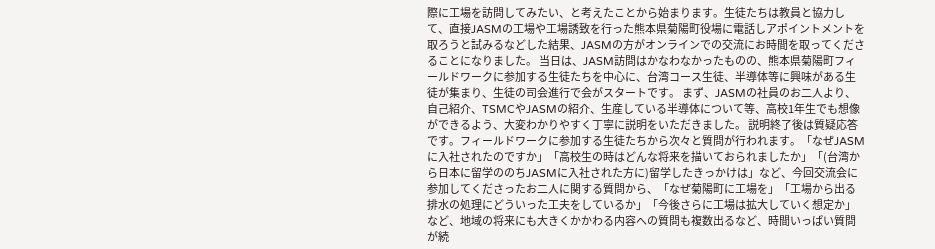際に工場を訪問してみたい、と考えたことから始まります。生徒たちは教員と協力して、直接JASMの工場や工場誘致を行った熊本県菊陽町役場に電話しアポイントメントを取ろうと試みるなどした結果、JASMの方がオンラインでの交流にお時間を取ってくださることになりました。 当日は、JASM訪問はかなわなかったものの、熊本県菊陽町フィールドワークに参加する生徒たちを中心に、台湾コース生徒、半導体等に興味がある生徒が集まり、生徒の司会進行で会がスタートです。 まず、JASMの社員のお二人より、自己紹介、TSMCやJASMの紹介、生産している半導体について等、高校1年生でも想像ができるよう、大変わかりやすく丁寧に説明をいただきました。 説明終了後は質疑応答です。フィールドワークに参加する生徒たちから次々と質問が行われます。「なぜJASMに入社されたのですか」「高校生の時はどんな将来を描いておられましたか」「(台湾から日本に留学ののちJASMに入社された方に)留学したきっかけは」など、今回交流会に参加してくださったお二人に関する質問から、「なぜ菊陽町に工場を」「工場から出る排水の処理にどういった工夫をしているか」「今後さらに工場は拡大していく想定か」など、地域の将来にも大きくかかわる内容への質問も複数出るなど、時間いっぱい質問が続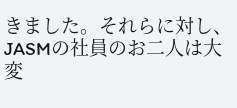きました。それらに対し、JASMの社員のお二人は大変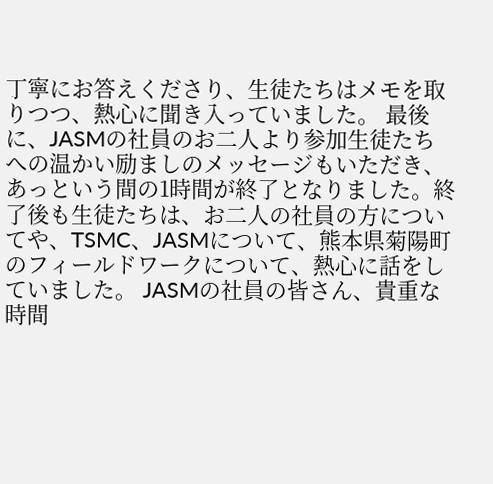丁寧にお答えくださり、生徒たちはメモを取りつつ、熱心に聞き入っていました。 最後に、JASMの社員のお二人より参加生徒たちへの温かい励ましのメッセージもいただき、あっという間の1時間が終了となりました。終了後も生徒たちは、お二人の社員の方についてや、TSMC、JASMについて、熊本県菊陽町のフィールドワークについて、熱心に話をしていました。 JASMの社員の皆さん、貴重な時間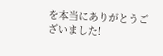を本当にありがとうございました!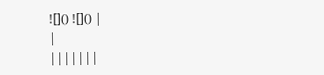![]() ![]() |
|
|||||||